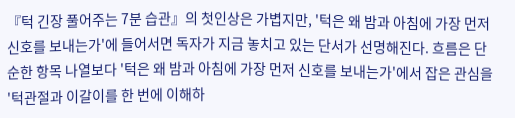『턱 긴장 풀어주는 7분 습관』의 첫인상은 가볍지만, '턱은 왜 밤과 아침에 가장 먼저 신호를 보내는가'에 들어서면 독자가 지금 놓치고 있는 단서가 선명해진다. 흐름은 단순한 항목 나열보다 '턱은 왜 밤과 아침에 가장 먼저 신호를 보내는가'에서 잡은 관심을 '턱관절과 이갈이를 한 번에 이해하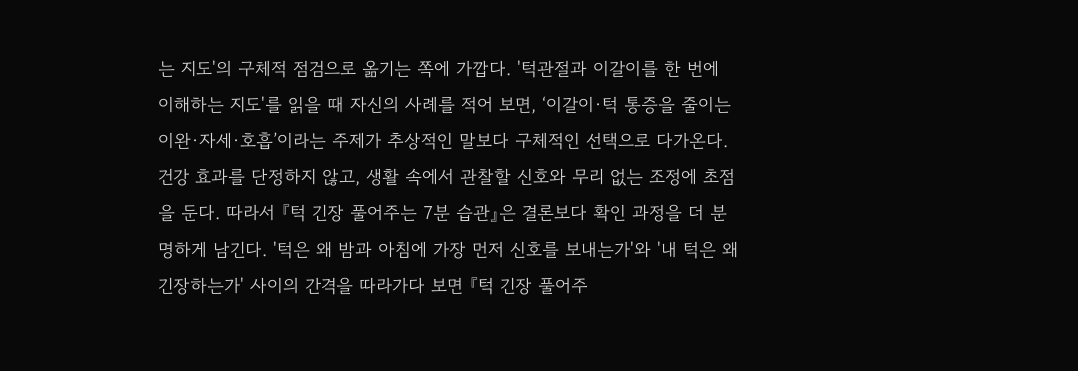는 지도'의 구체적 점검으로 옮기는 쪽에 가깝다. '턱관절과 이갈이를 한 번에 이해하는 지도'를 읽을 때 자신의 사례를 적어 보면, ‘이갈이·턱 통증을 줄이는 이완·자세·호흡’이라는 주제가 추상적인 말보다 구체적인 선택으로 다가온다. 건강 효과를 단정하지 않고, 생활 속에서 관찰할 신호와 무리 없는 조정에 초점을 둔다. 따라서 『턱 긴장 풀어주는 7분 습관』은 결론보다 확인 과정을 더 분명하게 남긴다. '턱은 왜 밤과 아침에 가장 먼저 신호를 보내는가'와 '내 턱은 왜 긴장하는가' 사이의 간격을 따라가다 보면 『턱 긴장 풀어주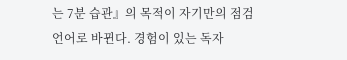는 7분 습관』의 목적이 자기만의 점검 언어로 바뀐다. 경험이 있는 독자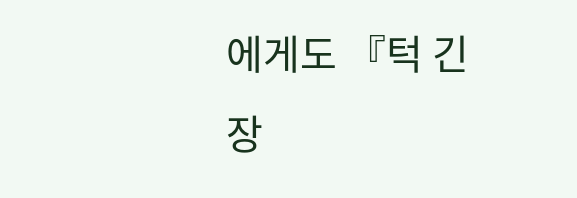에게도 『턱 긴장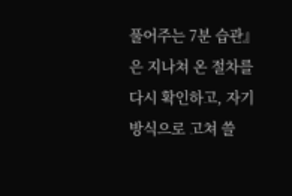풀어주는 7분 습관』은 지나쳐 온 절차를 다시 확인하고, 자기 방식으로 고쳐 쓸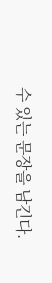수 있는 문장을 남긴다.